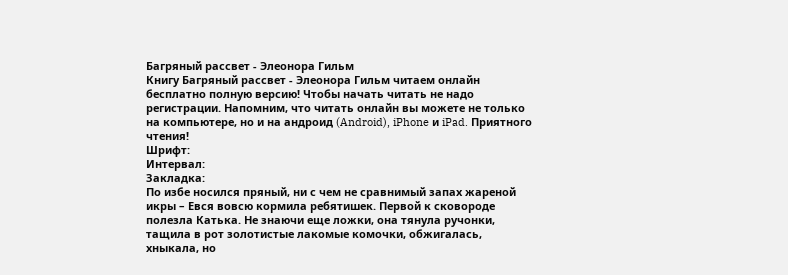Багряный рассвет - Элеонора Гильм
Книгу Багряный рассвет - Элеонора Гильм читаем онлайн бесплатно полную версию! Чтобы начать читать не надо регистрации. Напомним, что читать онлайн вы можете не только на компьютере, но и на андроид (Android), iPhone и iPad. Приятного чтения!
Шрифт:
Интервал:
Закладка:
По избе носился пряный, ни с чем не сравнимый запах жареной икры – Евся вовсю кормила ребятишек. Первой к сковороде полезла Катька. Не знаючи еще ложки, она тянула ручонки, тащила в рот золотистые лакомые комочки, обжигалась, хныкала, но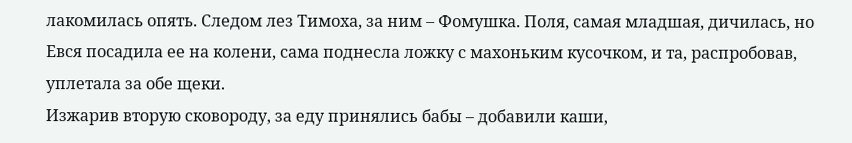лакомилась опять. Следом лез Тимоха, за ним – Фомушка. Поля, самая младшая, дичилась, но Евся посадила ее на колени, сама поднесла ложку с махоньким кусочком, и та, распробовав, уплетала за обе щеки.
Изжарив вторую сковороду, за еду принялись бабы – добавили каши,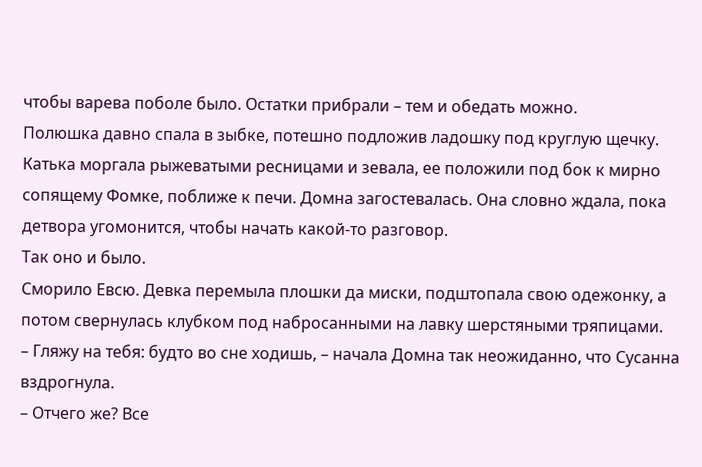чтобы варева поболе было. Остатки прибрали – тем и обедать можно.
Полюшка давно спала в зыбке, потешно подложив ладошку под круглую щечку. Катька моргала рыжеватыми ресницами и зевала, ее положили под бок к мирно сопящему Фомке, поближе к печи. Домна загостевалась. Она словно ждала, пока детвора угомонится, чтобы начать какой-то разговор.
Так оно и было.
Сморило Евсю. Девка перемыла плошки да миски, подштопала свою одежонку, а потом свернулась клубком под набросанными на лавку шерстяными тряпицами.
– Гляжу на тебя: будто во сне ходишь, – начала Домна так неожиданно, что Сусанна вздрогнула.
– Отчего же? Все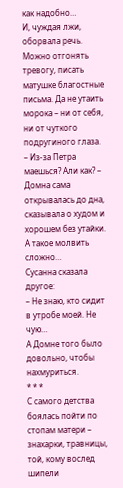как надобно…
И, чуждая лжи, оборвала речь. Можно отгонять тревогу, писать матушке благостные письма. Да не утаить морока – ни от себя, ни от чуткого подругиного глаза.
– Из-за Петра маешься? Али как? – Домна сама открывалась до дна, сказывала о худом и хорошем без утайки. А такое молвить сложно…
Сусанна сказала другое:
– Не знаю, кто сидит в утробе моей. Не чую…
А Домне того было довольно, чтобы нахмуриться.
* * *
С самого детства боялась пойти по стопам матери – знахарки, травницы, той, кому вослед шипели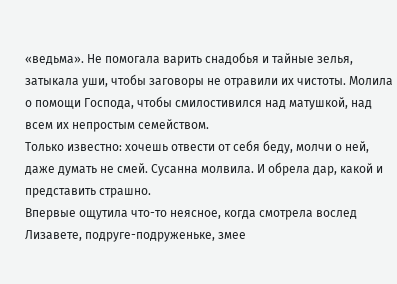«ведьма». Не помогала варить снадобья и тайные зелья, затыкала уши, чтобы заговоры не отравили их чистоты. Молила о помощи Господа, чтобы смилостивился над матушкой, над всем их непростым семейством.
Только известно: хочешь отвести от себя беду, молчи о ней, даже думать не смей. Сусанна молвила. И обрела дар, какой и представить страшно.
Впервые ощутила что-то неясное, когда смотрела вослед Лизавете, подруге-подруженьке, змее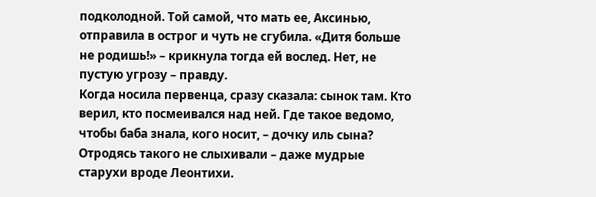подколодной. Той самой, что мать ее, Аксинью, отправила в острог и чуть не сгубила. «Дитя больше не родишь!» – крикнула тогда ей вослед. Нет, не пустую угрозу – правду.
Когда носила первенца, сразу сказала: сынок там. Кто верил, кто посмеивался над ней. Где такое ведомо, чтобы баба знала, кого носит, – дочку иль сына? Отродясь такого не слыхивали – даже мудрые старухи вроде Леонтихи.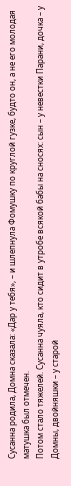Сусанна родила, Домна сказала: «Дар у тебя», – и шлепнула Фомушку по круглой гузке, будто он, а не его молодая матушка был отмечен.
Потом стало тяжелей. Сусанна чуяла, кто сидит в утробе всякой бабы на сносях: сын – у невестки Парани, дочка – у Домны, двойняшки – у старой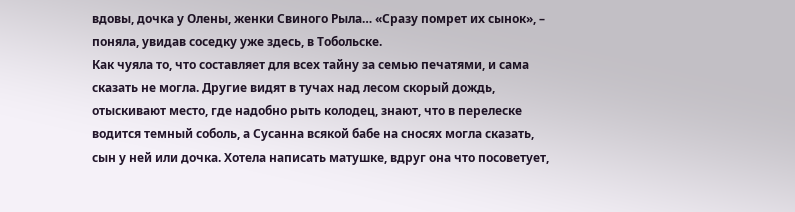вдовы, дочка у Олены, женки Свиного Рыла… «Сразу помрет их сынок», – поняла, увидав соседку уже здесь, в Тобольске.
Как чуяла то, что составляет для всех тайну за семью печатями, и сама сказать не могла. Другие видят в тучах над лесом скорый дождь, отыскивают место, где надобно рыть колодец, знают, что в перелеске водится темный соболь, а Сусанна всякой бабе на сносях могла сказать, сын у ней или дочка. Хотела написать матушке, вдруг она что посоветует,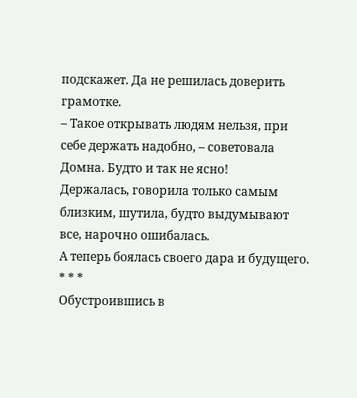подскажет. Да не решилась доверить грамотке.
– Такое открывать людям нельзя, при себе держать надобно, – советовала Домна. Будто и так не ясно!
Держалась, говорила только самым близким, шутила, будто выдумывают все, нарочно ошибалась.
А теперь боялась своего дара и будущего.
* * *
Обустроившись в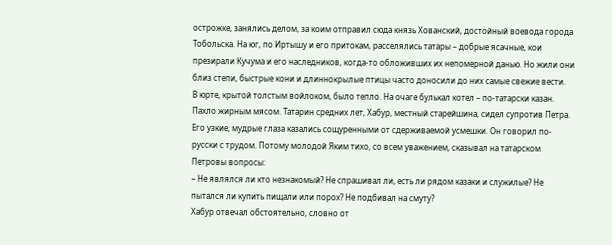острожке, занялись делом, за коим отправил сюда князь Хованский, достойный воевода города Тобольска. На юг, по Иртышу и его притокам, расселялись татары – добрые ясачные, кои презирали Кучума и его наследников, когда-то обложивших их непомерной данью. Но жили они близ степи, быстрые кони и длиннокрылые птицы часто доносили до них самые свежие вести.
В юрте, крытой толстым войлоком, было тепло. На очаге булькал котел – по-татарски казан. Пахло жирным мясом. Татарин средних лет, Хабур, местный старейшина, сидел супротив Петра. Его узкие, мудрые глаза казались сощуренными от сдерживаемой усмешки. Он говорил по-русски с трудом. Потому молодой Яким тихо, со всем уважением, сказывал на татарском Петровы вопросы:
– Не являлся ли кто незнакомый? Не спрашивал ли, есть ли рядом казаки и служилые? Не пытался ли купить пищали или порох? Не подбивал на смуту?
Хабур отвечал обстоятельно, словно от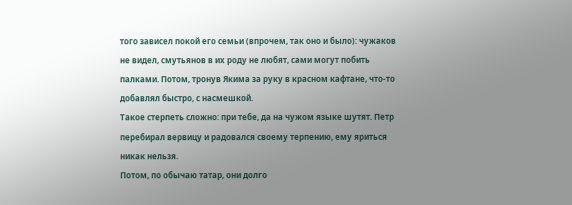того зависел покой его семьи (впрочем, так оно и было): чужаков не видел, смутьянов в их роду не любят, сами могут побить палками. Потом, тронув Якима за руку в красном кафтане, что-то добавлял быстро, с насмешкой.
Такое стерпеть сложно: при тебе, да на чужом языке шутят. Петр перебирал вервицу и радовался своему терпению, ему яриться никак нельзя.
Потом, по обычаю татар, они долго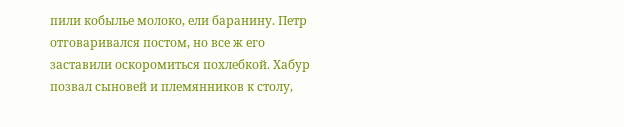пили кобылье молоко, ели баранину. Петр отговаривался постом, но все ж его заставили оскоромиться похлебкой. Хабур позвал сыновей и племянников к столу,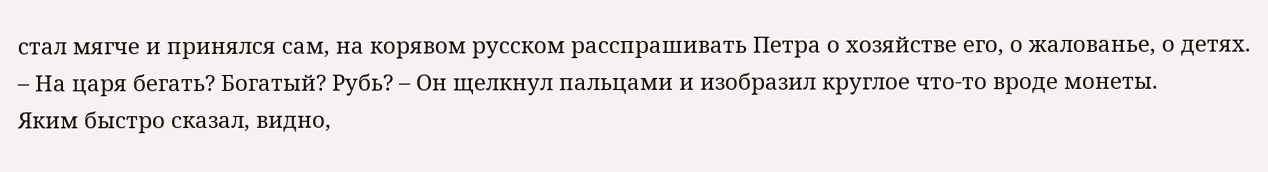стал мягче и принялся сам, на корявом русском расспрашивать Петра о хозяйстве его, о жалованье, о детях.
– На царя бегать? Богатый? Рубь? – Он щелкнул пальцами и изобразил круглое что-то вроде монеты.
Яким быстро сказал, видно,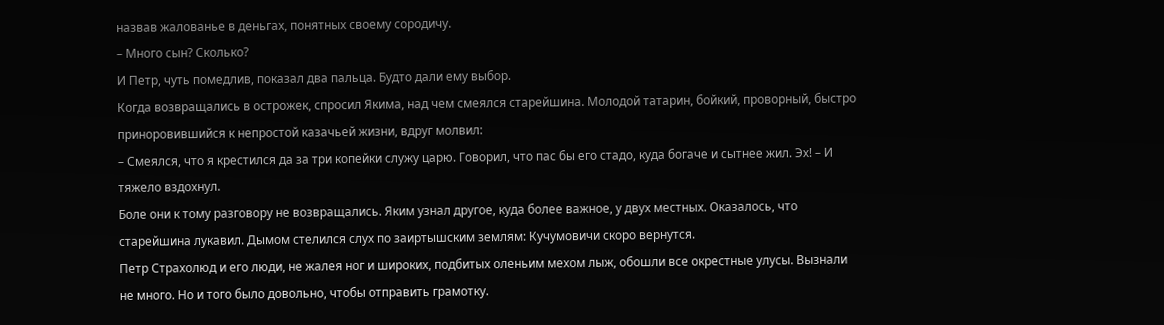назвав жалованье в деньгах, понятных своему сородичу.
– Много сын? Сколько?
И Петр, чуть помедлив, показал два пальца. Будто дали ему выбор.
Когда возвращались в острожек, спросил Якима, над чем смеялся старейшина. Молодой татарин, бойкий, проворный, быстро приноровившийся к непростой казачьей жизни, вдруг молвил:
– Смеялся, что я крестился да за три копейки служу царю. Говорил, что пас бы его стадо, куда богаче и сытнее жил. Эх! – И тяжело вздохнул.
Боле они к тому разговору не возвращались. Яким узнал другое, куда более важное, у двух местных. Оказалось, что старейшина лукавил. Дымом стелился слух по заиртышским землям: Кучумовичи скоро вернутся.
Петр Страхолюд и его люди, не жалея ног и широких, подбитых оленьим мехом лыж, обошли все окрестные улусы. Вызнали не много. Но и того было довольно, чтобы отправить грамотку.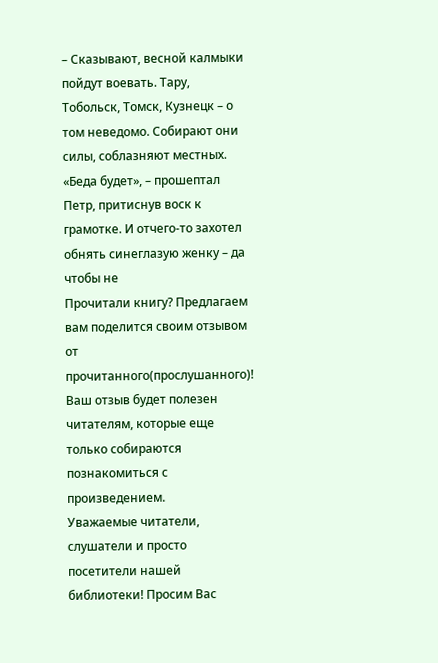– Сказывают, весной калмыки пойдут воевать. Тару, Тобольск, Томск, Кузнецк – о том неведомо. Собирают они силы, соблазняют местных.
«Беда будет», – прошептал Петр, притиснув воск к грамотке. И отчего-то захотел обнять синеглазую женку – да чтобы не
Прочитали книгу? Предлагаем вам поделится своим отзывом от прочитанного(прослушанного)! Ваш отзыв будет полезен читателям, которые еще только собираются познакомиться с произведением.
Уважаемые читатели, слушатели и просто посетители нашей библиотеки! Просим Вас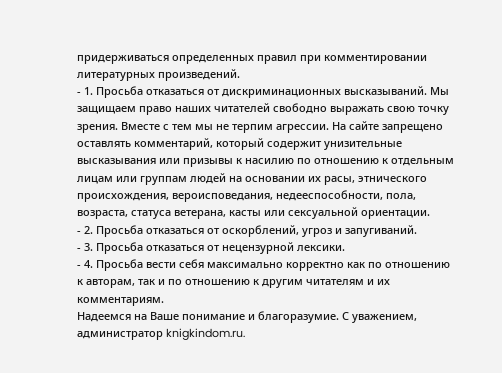придерживаться определенных правил при комментировании литературных произведений.
- 1. Просьба отказаться от дискриминационных высказываний. Мы защищаем право наших читателей свободно выражать свою точку зрения. Вместе с тем мы не терпим агрессии. На сайте запрещено оставлять комментарий, который содержит унизительные высказывания или призывы к насилию по отношению к отдельным лицам или группам людей на основании их расы, этнического происхождения, вероисповедания, недееспособности, пола, возраста, статуса ветерана, касты или сексуальной ориентации.
- 2. Просьба отказаться от оскорблений, угроз и запугиваний.
- 3. Просьба отказаться от нецензурной лексики.
- 4. Просьба вести себя максимально корректно как по отношению к авторам, так и по отношению к другим читателям и их комментариям.
Надеемся на Ваше понимание и благоразумие. С уважением, администратор knigkindom.ru.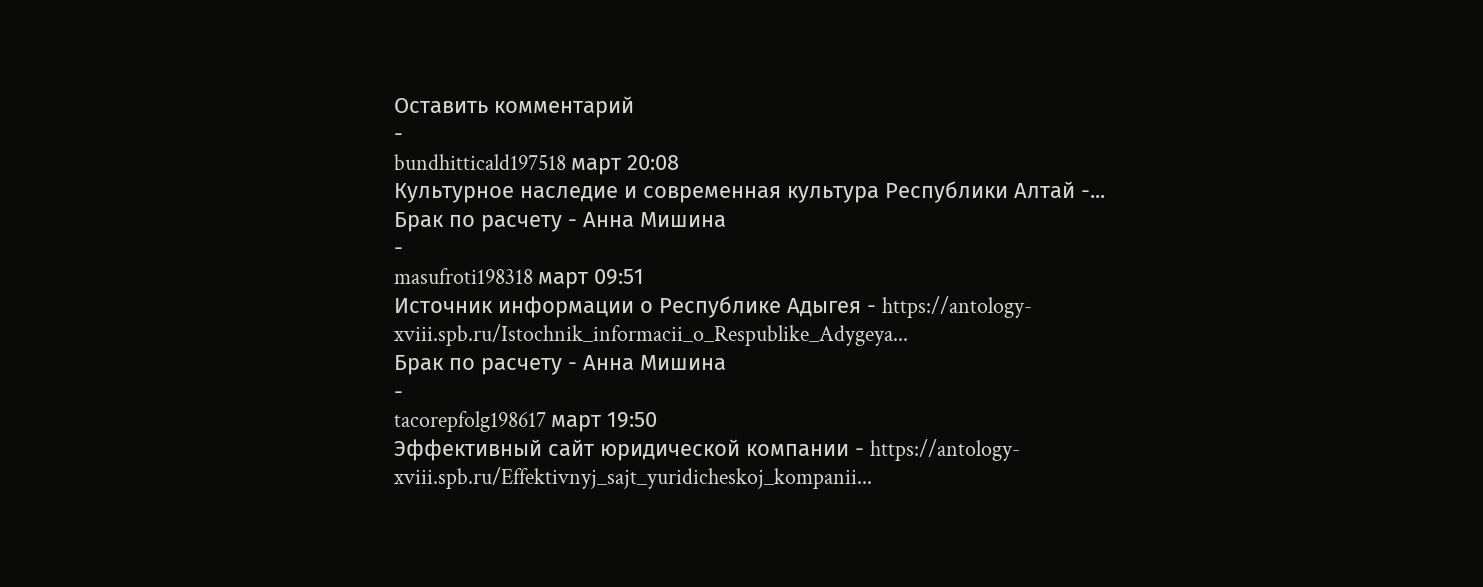Оставить комментарий
-
bundhitticald197518 март 20:08
Культурное наследие и современная культура Республики Алтай -...
Брак по расчету - Анна Мишина
-
masufroti198318 март 09:51
Источник информации о Республике Адыгея - https://antology-xviii.spb.ru/Istochnik_informacii_o_Respublike_Adygeya...
Брак по расчету - Анна Мишина
-
tacorepfolg198617 март 19:50
Эффективный сайт юридической компании - https://antology-xviii.spb.ru/Effektivnyj_sajt_yuridicheskoj_kompanii...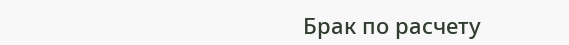Брак по расчету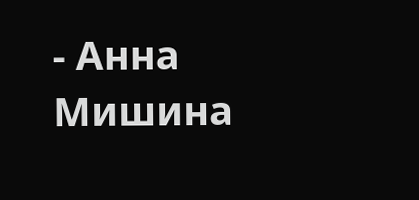- Анна Мишина